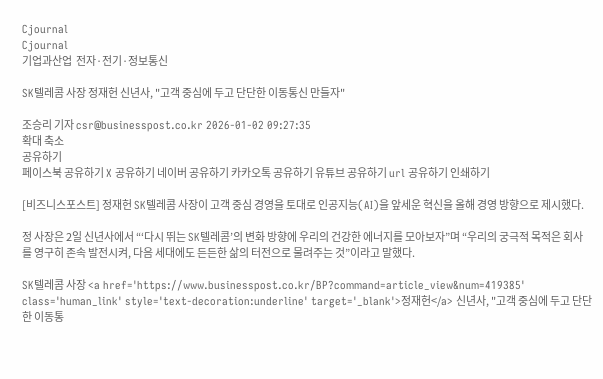Cjournal
Cjournal
기업과산업  전자·전기·정보통신

SK텔레콤 사장 정재헌 신년사, "고객 중심에 두고 단단한 이동통신 만들자"

조승리 기자 csr@businesspost.co.kr 2026-01-02 09:27:35
확대 축소
공유하기
페이스북 공유하기 X 공유하기 네이버 공유하기 카카오톡 공유하기 유튜브 공유하기 url 공유하기 인쇄하기

[비즈니스포스트] 정재헌 SK텔레콤 사장이 고객 중심 경영을 토대로 인공지능(AI)을 앞세운 혁신을 올해 경영 방향으로 제시했다.

정 사장은 2일 신년사에서 “‘다시 뛰는 SK텔레콤’의 변화 방향에 우리의 건강한 에너지를 모아보자”며 “우리의 궁극적 목적은 회사를 영구히 존속 발전시켜, 다음 세대에도 든든한 삶의 터전으로 물려주는 것”이라고 말했다.

SK텔레콤 사장 <a href='https://www.businesspost.co.kr/BP?command=article_view&num=419385' class='human_link' style='text-decoration:underline' target='_blank'>정재헌</a> 신년사, "고객 중심에 두고 단단한 이동통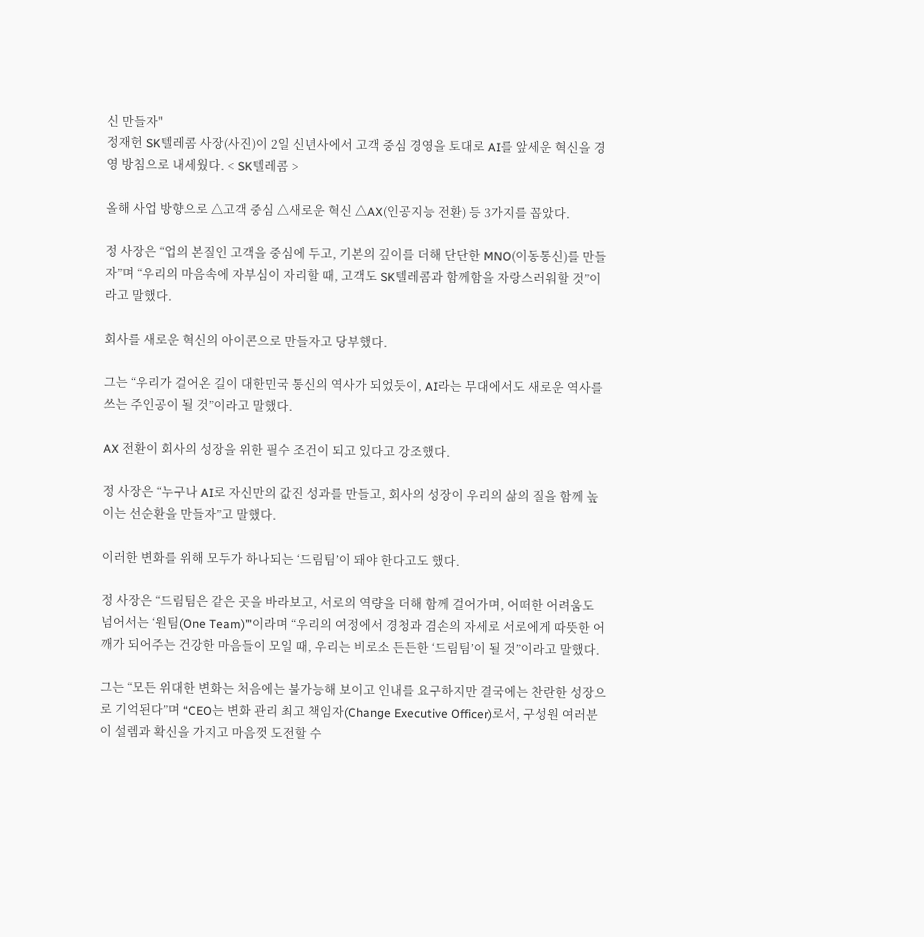신 만들자"
정재헌 SK텔레콤 사장(사진)이 2일 신년사에서 고객 중심 경영을 토대로 AI를 앞세운 혁신을 경영 방침으로 내세웠다. < SK텔레콤 >

올해 사업 방향으로 △고객 중심 △새로운 혁신 △AX(인공지능 전환) 등 3가지를 꼽았다.

정 사장은 “업의 본질인 고객을 중심에 두고, 기본의 깊이를 더해 단단한 MNO(이동통신)를 만들자”며 “우리의 마음속에 자부심이 자리할 때, 고객도 SK텔레콤과 함께함을 자랑스러워할 것”이라고 말했다.

회사를 새로운 혁신의 아이콘으로 만들자고 당부했다.

그는 “우리가 걸어온 길이 대한민국 통신의 역사가 되었듯이, AI라는 무대에서도 새로운 역사를 쓰는 주인공이 될 것”이라고 말했다.

AX 전환이 회사의 성장을 위한 필수 조건이 되고 있다고 강조했다.

정 사장은 “누구나 AI로 자신만의 값진 성과를 만들고, 회사의 성장이 우리의 삶의 질을 함께 높이는 선순환을 만들자”고 말했다.

이러한 변화를 위해 모두가 하나되는 ‘드림팀’이 돼야 한다고도 했다.

정 사장은 “드림팀은 같은 곳을 바라보고, 서로의 역량을 더해 함께 걸어가며, 어떠한 어려움도 넘어서는 ‘원팀(One Team)’”이라며 “우리의 여정에서 경청과 겸손의 자세로 서로에게 따뜻한 어깨가 되어주는 건강한 마음들이 모일 때, 우리는 비로소 든든한 ‘드림팀’이 될 것”이라고 말했다.

그는 “모든 위대한 변화는 처음에는 불가능해 보이고 인내를 요구하지만 결국에는 찬란한 성장으로 기억된다”며 “CEO는 변화 관리 최고 책임자(Change Executive Officer)로서, 구성원 여러분이 설렘과 확신을 가지고 마음껏 도전할 수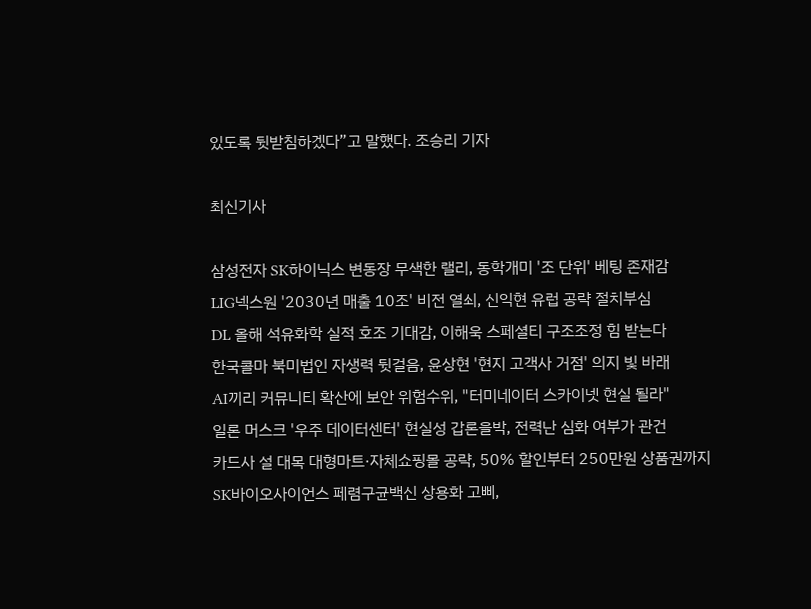있도록 뒷받침하겠다”고 말했다. 조승리 기자

최신기사

삼성전자 SK하이닉스 변동장 무색한 랠리, 동학개미 '조 단위' 베팅 존재감
LIG넥스원 '2030년 매출 10조' 비전 열쇠, 신익현 유럽 공략 절치부심
DL 올해 석유화학 실적 호조 기대감, 이해욱 스페셜티 구조조정 힘 받는다
한국콜마 북미법인 자생력 뒷걸음, 윤상현 '현지 고객사 거점' 의지 빛 바래
AI끼리 커뮤니티 확산에 보안 위험수위, "터미네이터 스카이넷 현실 될라"
일론 머스크 '우주 데이터센터' 현실성 갑론을박, 전력난 심화 여부가 관건
카드사 설 대목 대형마트·자체쇼핑몰 공략, 50% 할인부터 250만원 상품권까지
SK바이오사이언스 페렴구균백신 상용화 고삐,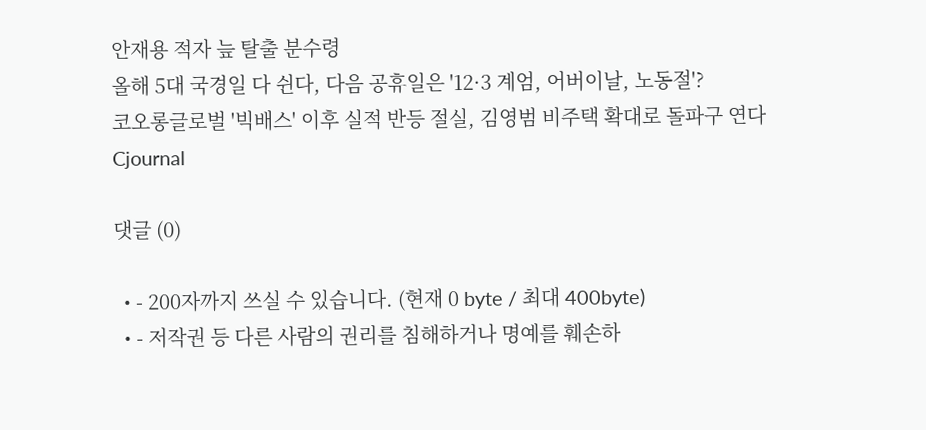안재용 적자 늪 탈출 분수령
올해 5대 국경일 다 쉰다, 다음 공휴일은 '12·3 계엄, 어버이날, 노동절'?
코오롱글로벌 '빅배스' 이후 실적 반등 절실, 김영범 비주택 확대로 돌파구 연다
Cjournal

댓글 (0)

  • - 200자까지 쓰실 수 있습니다. (현재 0 byte / 최대 400byte)
  • - 저작권 등 다른 사람의 권리를 침해하거나 명예를 훼손하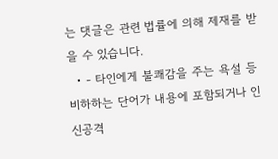는 댓글은 관련 법률에 의해 제재를 받을 수 있습니다.
  • - 타인에게 불쾌감을 주는 욕설 등 비하하는 단어가 내용에 포함되거나 인신공격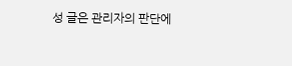성 글은 관리자의 판단에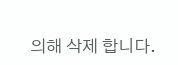의해 삭제 합니다.